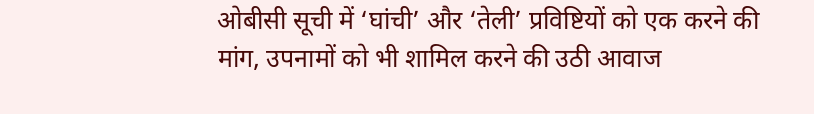ओबीसी सूची में ‘घांची’ और ‘तेली’ प्रविष्टियों को एक करने की मांग, उपनामों को भी शामिल करने की उठी आवाज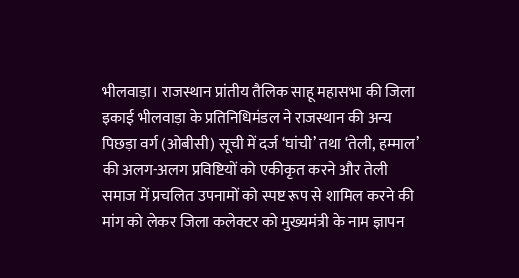भीलवाड़ा। राजस्थान प्रांतीय तैलिक साहू महासभा की जिला इकाई भीलवाड़ा के प्रतिनिधिमंडल ने राजस्थान की अन्य पिछड़ा वर्ग (ओबीसी) सूची में दर्ज ‘घांची’ तथा ‘तेली, हम्माल’ की अलग-अलग प्रविष्टियों को एकीकृत करने और तेली समाज में प्रचलित उपनामों को स्पष्ट रूप से शामिल करने की मांग को लेकर जिला कलेक्टर को मुख्यमंत्री के नाम ज्ञापन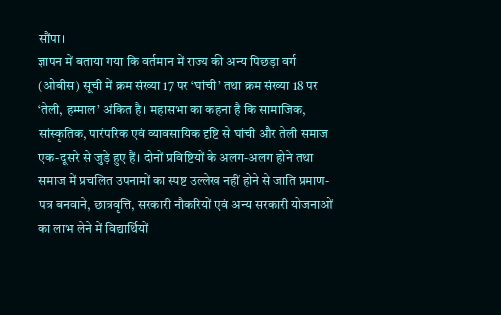सौंपा।
ज्ञापन में बताया गया कि वर्तमान में राज्य की अन्य पिछड़ा वर्ग (ओबीस) सूची में क्रम संख्या 17 पर ‘घांची’ तथा क्रम संख्या 18 पर ‘तेली, हम्माल’ अंकित है। महासभा का कहना है कि सामाजिक, सांस्कृतिक, पारंपरिक एवं व्यावसायिक दृष्टि से घांची और तेली समाज एक-दूसरे से जुड़े हुए हैं। दोनों प्रविष्टियों के अलग-अलग होने तथा समाज में प्रचलित उपनामों का स्पष्ट उल्लेख नहीं होने से जाति प्रमाण-पत्र बनवाने, छात्रवृत्ति, सरकारी नौकरियों एवं अन्य सरकारी योजनाओं का लाभ लेने में विद्यार्थियों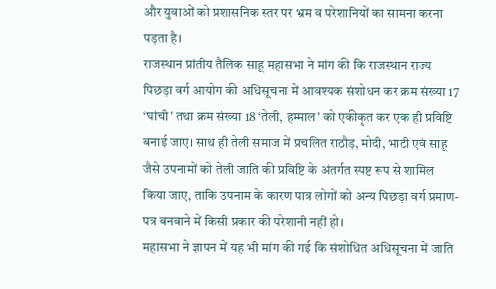और युवाओं को प्रशासनिक स्तर पर भ्रम व परेशानियों का सामना करना पड़ता है।
राजस्थान प्रांतीय तैलिक साहू महासभा ने मांग की कि राजस्थान राज्य पिछड़ा वर्ग आयोग की अधिसूचना में आवश्यक संशोधन कर क्रम संख्या 17 ‘घांची’ तथा क्रम संख्या 18 ‘तेली, हम्माल’ को एकीकृत कर एक ही प्रविष्टि बनाई जाए। साथ ही तेली समाज में प्रचलित राठौड़, मोदी, भाटी एवं साहू जैसे उपनामों को तेली जाति की प्रविष्टि के अंतर्गत स्पष्ट रूप से शामिल किया जाए, ताकि उपनाम के कारण पात्र लोगों को अन्य पिछड़ा वर्ग प्रमाण-पत्र बनवाने में किसी प्रकार की परेशानी नहीं हो।
महासभा ने ज्ञापन में यह भी मांग की गई कि संशोधित अधिसूचना में जाति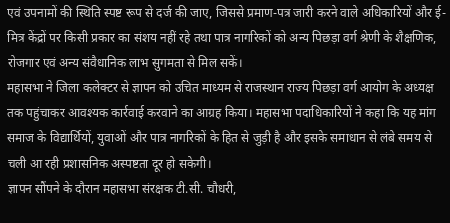एवं उपनामों की स्थिति स्पष्ट रूप से दर्ज की जाए, जिससे प्रमाण-पत्र जारी करने वाले अधिकारियों और ई-मित्र केंद्रों पर किसी प्रकार का संशय नहीं रहे तथा पात्र नागरिकों को अन्य पिछड़ा वर्ग श्रेणी के शैक्षणिक, रोजगार एवं अन्य संवैधानिक लाभ सुगमता से मिल सकें।
महासभा ने जिला कलेक्टर से ज्ञापन को उचित माध्यम से राजस्थान राज्य पिछड़ा वर्ग आयोग के अध्यक्ष तक पहुंचाकर आवश्यक कार्रवाई करवाने का आग्रह किया। महासभा पदाधिकारियों ने कहा कि यह मांग समाज के विद्यार्थियों, युवाओं और पात्र नागरिकों के हित से जुड़ी है और इसके समाधान से लंबे समय से चली आ रही प्रशासनिक अस्पष्टता दूर हो सकेगी।
ज्ञापन सौंपने के दौरान महासभा संरक्षक टी.सी. चौधरी,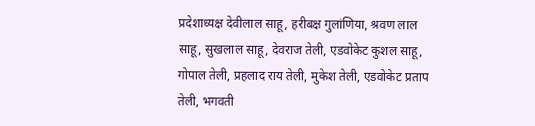प्रदेशाध्यक्ष देवीलाल साहू, हरीबक्ष गुलांणिया, श्रवण लाल साहू, सुखलाल साहू, देवराज तेली, एडवोकेट कुशल साहू, गोपाल तेली, प्रहलाद राय तेली, मुकेश तेली, एडवोकेट प्रताप तेली, भगवती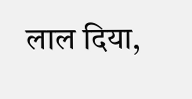लाल दिया,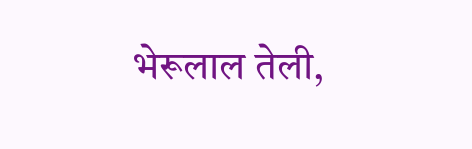भेरूलाल तेली,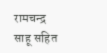रामचन्द्र साहू सहित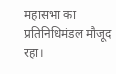महासभा का प्रतिनिधिमंडल मौजूद रहा।